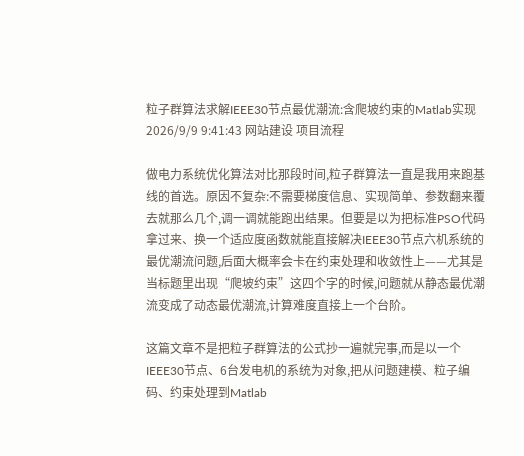粒子群算法求解IEEE30节点最优潮流:含爬坡约束的Matlab实现
2026/9/9 9:41:43 网站建设 项目流程

做电力系统优化算法对比那段时间,粒子群算法一直是我用来跑基线的首选。原因不复杂:不需要梯度信息、实现简单、参数翻来覆去就那么几个,调一调就能跑出结果。但要是以为把标准PSO代码拿过来、换一个适应度函数就能直接解决IEEE30节点六机系统的最优潮流问题,后面大概率会卡在约束处理和收敛性上——尤其是当标题里出现“爬坡约束”这四个字的时候,问题就从静态最优潮流变成了动态最优潮流,计算难度直接上一个台阶。

这篇文章不是把粒子群算法的公式抄一遍就完事,而是以一个IEEE30节点、6台发电机的系统为对象,把从问题建模、粒子编码、约束处理到Matlab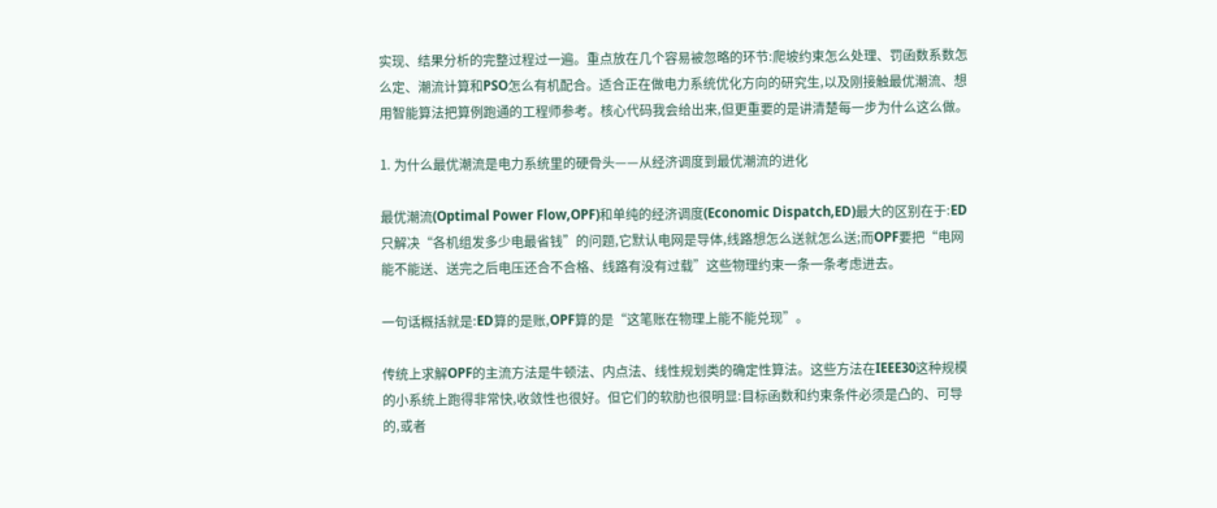实现、结果分析的完整过程过一遍。重点放在几个容易被忽略的环节:爬坡约束怎么处理、罚函数系数怎么定、潮流计算和PSO怎么有机配合。适合正在做电力系统优化方向的研究生,以及刚接触最优潮流、想用智能算法把算例跑通的工程师参考。核心代码我会给出来,但更重要的是讲清楚每一步为什么这么做。

1. 为什么最优潮流是电力系统里的硬骨头——从经济调度到最优潮流的进化

最优潮流(Optimal Power Flow,OPF)和单纯的经济调度(Economic Dispatch,ED)最大的区别在于:ED只解决“各机组发多少电最省钱”的问题,它默认电网是导体,线路想怎么送就怎么送;而OPF要把“电网能不能送、送完之后电压还合不合格、线路有没有过载”这些物理约束一条一条考虑进去。

一句话概括就是:ED算的是账,OPF算的是“这笔账在物理上能不能兑现”。

传统上求解OPF的主流方法是牛顿法、内点法、线性规划类的确定性算法。这些方法在IEEE30这种规模的小系统上跑得非常快,收敛性也很好。但它们的软肋也很明显:目标函数和约束条件必须是凸的、可导的,或者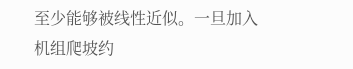至少能够被线性近似。一旦加入机组爬坡约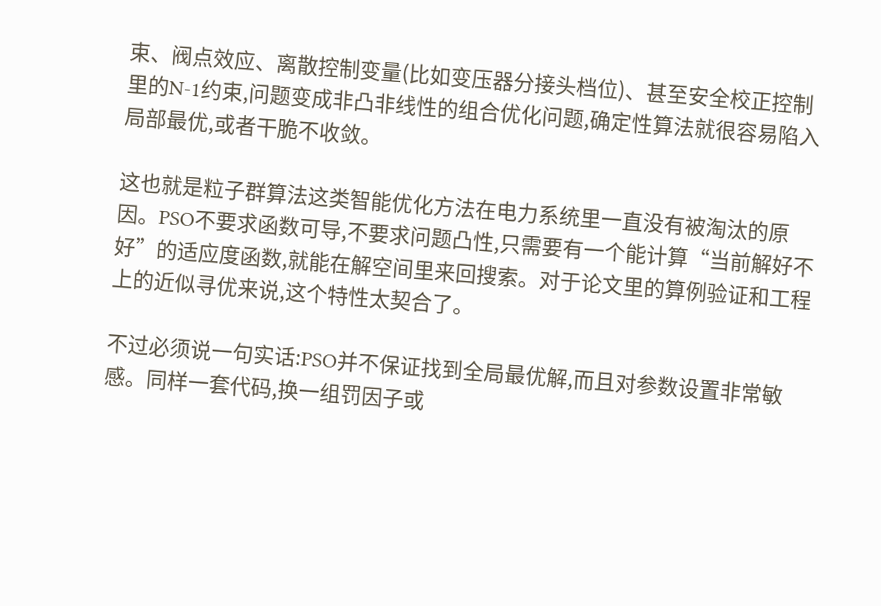束、阀点效应、离散控制变量(比如变压器分接头档位)、甚至安全校正控制里的N-1约束,问题变成非凸非线性的组合优化问题,确定性算法就很容易陷入局部最优,或者干脆不收敛。

这也就是粒子群算法这类智能优化方法在电力系统里一直没有被淘汰的原因。PSO不要求函数可导,不要求问题凸性,只需要有一个能计算“当前解好不好”的适应度函数,就能在解空间里来回搜索。对于论文里的算例验证和工程上的近似寻优来说,这个特性太契合了。

不过必须说一句实话:PSO并不保证找到全局最优解,而且对参数设置非常敏感。同样一套代码,换一组罚因子或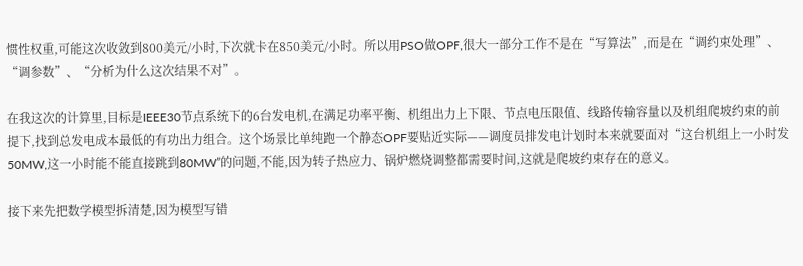惯性权重,可能这次收敛到800美元/小时,下次就卡在850美元/小时。所以用PSO做OPF,很大一部分工作不是在“写算法”,而是在“调约束处理”、“调参数”、“分析为什么这次结果不对”。

在我这次的计算里,目标是IEEE30节点系统下的6台发电机,在满足功率平衡、机组出力上下限、节点电压限值、线路传输容量以及机组爬坡约束的前提下,找到总发电成本最低的有功出力组合。这个场景比单纯跑一个静态OPF要贴近实际——调度员排发电计划时本来就要面对“这台机组上一小时发50MW,这一小时能不能直接跳到80MW”的问题,不能,因为转子热应力、锅炉燃烧调整都需要时间,这就是爬坡约束存在的意义。

接下来先把数学模型拆清楚,因为模型写错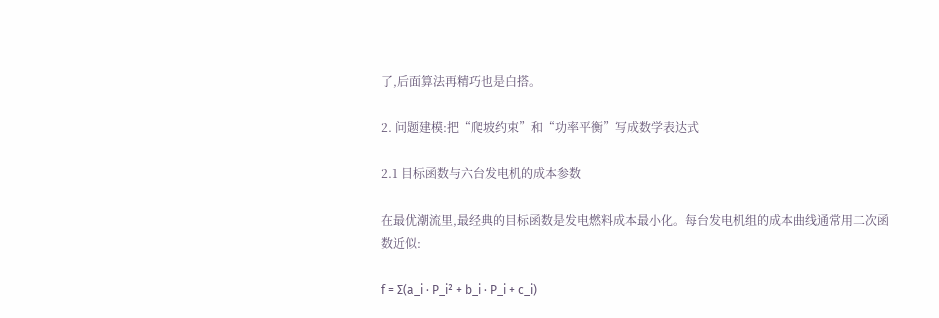了,后面算法再精巧也是白搭。

2. 问题建模:把“爬坡约束”和“功率平衡”写成数学表达式

2.1 目标函数与六台发电机的成本参数

在最优潮流里,最经典的目标函数是发电燃料成本最小化。每台发电机组的成本曲线通常用二次函数近似:

f = Σ(a_i · P_i² + b_i · P_i + c_i)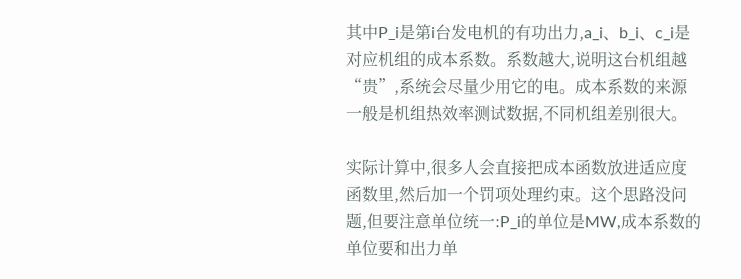其中P_i是第i台发电机的有功出力,a_i、b_i、c_i是对应机组的成本系数。系数越大,说明这台机组越“贵”,系统会尽量少用它的电。成本系数的来源一般是机组热效率测试数据,不同机组差别很大。

实际计算中,很多人会直接把成本函数放进适应度函数里,然后加一个罚项处理约束。这个思路没问题,但要注意单位统一:P_i的单位是MW,成本系数的单位要和出力单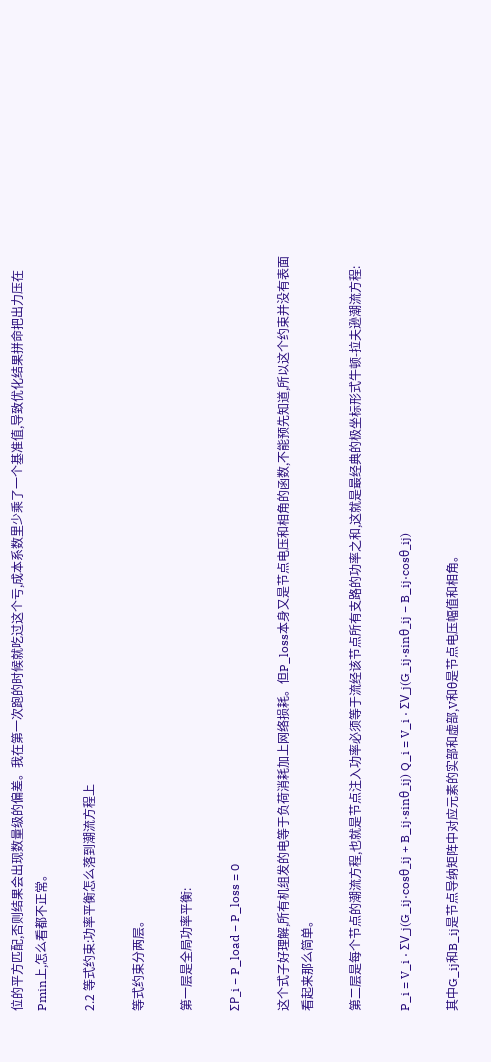位的平方匹配,否则结果会出现数量级的偏差。我在第一次跑的时候就吃过这个亏,成本系数里少乘了一个基准值,导致优化结果拼命把出力压在Pmin上,怎么看都不正常。

2.2 等式约束:功率平衡怎么落到潮流方程上

等式约束分两层。

第一层是全局功率平衡:

ΣP_i − P_load − P_loss = 0

这个式子好理解,所有机组发的电等于负荷消耗加上网络损耗。但P_loss本身又是节点电压和相角的函数,不能预先知道,所以这个约束并没有表面看起来那么简单。

第二层是每个节点的潮流方程,也就是节点注入功率必须等于流经该节点所有支路的功率之和,这就是最经典的极坐标形式牛顿-拉夫逊潮流方程:

P_i = V_i · ΣV_j(G_ij·cosθ_ij + B_ij·sinθ_ij) Q_i = V_i · ΣV_j(G_ij·sinθ_ij − B_ij·cosθ_ij)

其中G_ij和B_ij是节点导纳矩阵中对应元素的实部和虚部,V和θ是节点电压幅值和相角。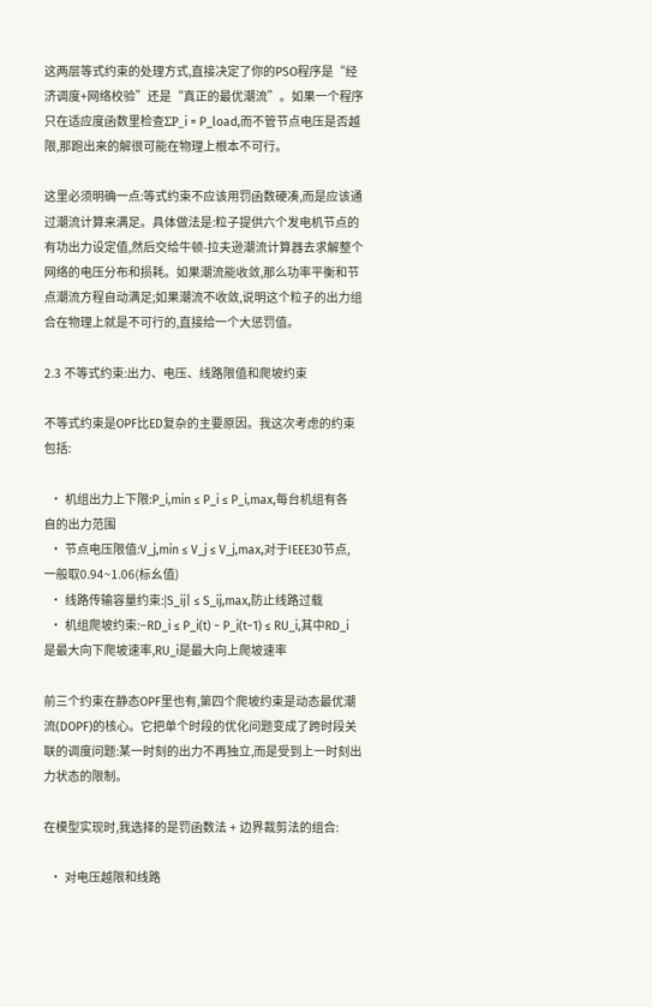这两层等式约束的处理方式,直接决定了你的PSO程序是“经济调度+网络校验”还是“真正的最优潮流”。如果一个程序只在适应度函数里检查ΣP_i = P_load,而不管节点电压是否越限,那跑出来的解很可能在物理上根本不可行。

这里必须明确一点:等式约束不应该用罚函数硬凑,而是应该通过潮流计算来满足。具体做法是:粒子提供六个发电机节点的有功出力设定值,然后交给牛顿-拉夫逊潮流计算器去求解整个网络的电压分布和损耗。如果潮流能收敛,那么功率平衡和节点潮流方程自动满足;如果潮流不收敛,说明这个粒子的出力组合在物理上就是不可行的,直接给一个大惩罚值。

2.3 不等式约束:出力、电压、线路限值和爬坡约束

不等式约束是OPF比ED复杂的主要原因。我这次考虑的约束包括:

  • 机组出力上下限:P_i,min ≤ P_i ≤ P_i,max,每台机组有各自的出力范围
  • 节点电压限值:V_j,min ≤ V_j ≤ V_j,max,对于IEEE30节点,一般取0.94~1.06(标幺值)
  • 线路传输容量约束:|S_ij| ≤ S_ij,max,防止线路过载
  • 机组爬坡约束:−RD_i ≤ P_i(t) − P_i(t−1) ≤ RU_i,其中RD_i是最大向下爬坡速率,RU_i是最大向上爬坡速率

前三个约束在静态OPF里也有,第四个爬坡约束是动态最优潮流(DOPF)的核心。它把单个时段的优化问题变成了跨时段关联的调度问题:某一时刻的出力不再独立,而是受到上一时刻出力状态的限制。

在模型实现时,我选择的是罚函数法 + 边界裁剪法的组合:

  • 对电压越限和线路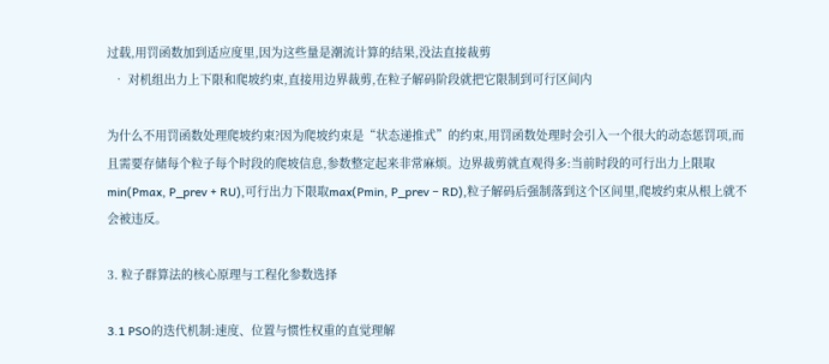过载,用罚函数加到适应度里,因为这些量是潮流计算的结果,没法直接裁剪
  • 对机组出力上下限和爬坡约束,直接用边界裁剪,在粒子解码阶段就把它限制到可行区间内

为什么不用罚函数处理爬坡约束?因为爬坡约束是“状态递推式”的约束,用罚函数处理时会引入一个很大的动态惩罚项,而且需要存储每个粒子每个时段的爬坡信息,参数整定起来非常麻烦。边界裁剪就直观得多:当前时段的可行出力上限取min(Pmax, P_prev + RU),可行出力下限取max(Pmin, P_prev − RD),粒子解码后强制落到这个区间里,爬坡约束从根上就不会被违反。

3. 粒子群算法的核心原理与工程化参数选择

3.1 PSO的迭代机制:速度、位置与惯性权重的直觉理解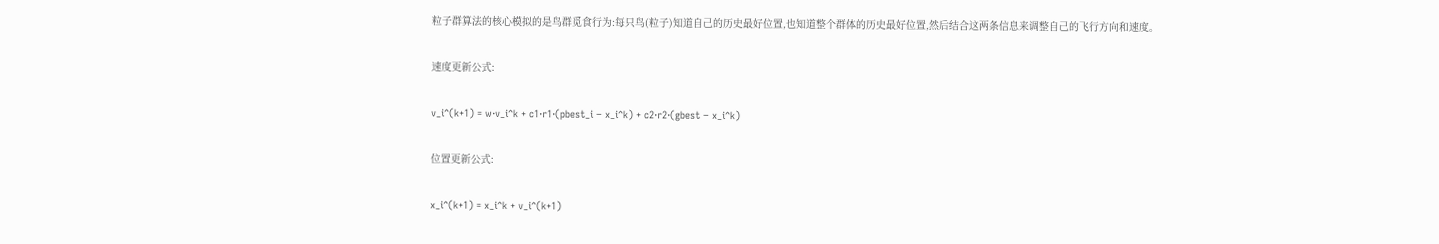粒子群算法的核心模拟的是鸟群觅食行为:每只鸟(粒子)知道自己的历史最好位置,也知道整个群体的历史最好位置,然后结合这两条信息来调整自己的飞行方向和速度。

速度更新公式:

v_i^(k+1) = w·v_i^k + c1·r1·(pbest_i − x_i^k) + c2·r2·(gbest − x_i^k)

位置更新公式:

x_i^(k+1) = x_i^k + v_i^(k+1)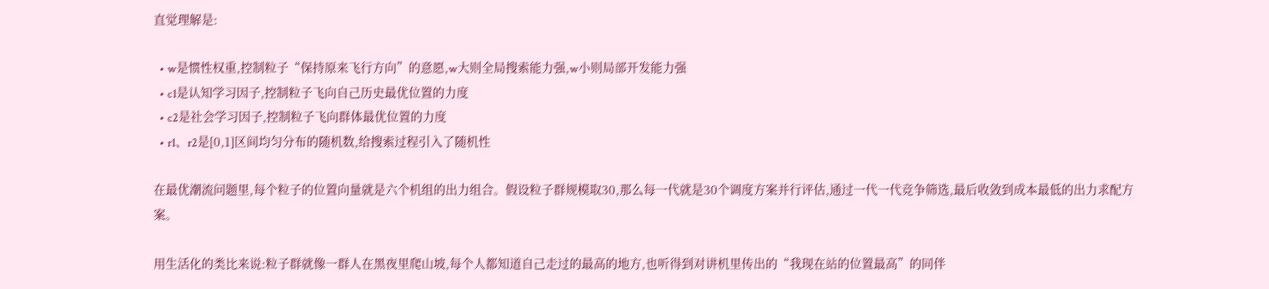直觉理解是:

  • w是惯性权重,控制粒子“保持原来飞行方向”的意愿,w大则全局搜索能力强,w小则局部开发能力强
  • c1是认知学习因子,控制粒子飞向自己历史最优位置的力度
  • c2是社会学习因子,控制粒子飞向群体最优位置的力度
  • r1、r2是[0,1]区间均匀分布的随机数,给搜索过程引入了随机性

在最优潮流问题里,每个粒子的位置向量就是六个机组的出力组合。假设粒子群规模取30,那么每一代就是30个调度方案并行评估,通过一代一代竞争筛选,最后收敛到成本最低的出力求配方案。

用生活化的类比来说:粒子群就像一群人在黑夜里爬山坡,每个人都知道自己走过的最高的地方,也听得到对讲机里传出的“我现在站的位置最高”的同伴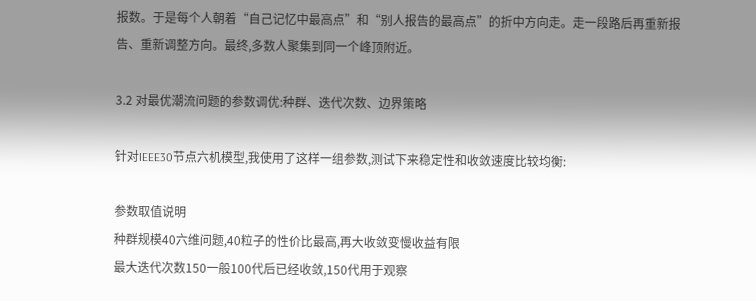报数。于是每个人朝着“自己记忆中最高点”和“别人报告的最高点”的折中方向走。走一段路后再重新报告、重新调整方向。最终,多数人聚集到同一个峰顶附近。

3.2 对最优潮流问题的参数调优:种群、迭代次数、边界策略

针对IEEE30节点六机模型,我使用了这样一组参数,测试下来稳定性和收敛速度比较均衡:

参数取值说明
种群规模40六维问题,40粒子的性价比最高,再大收敛变慢收益有限
最大迭代次数150一般100代后已经收敛,150代用于观察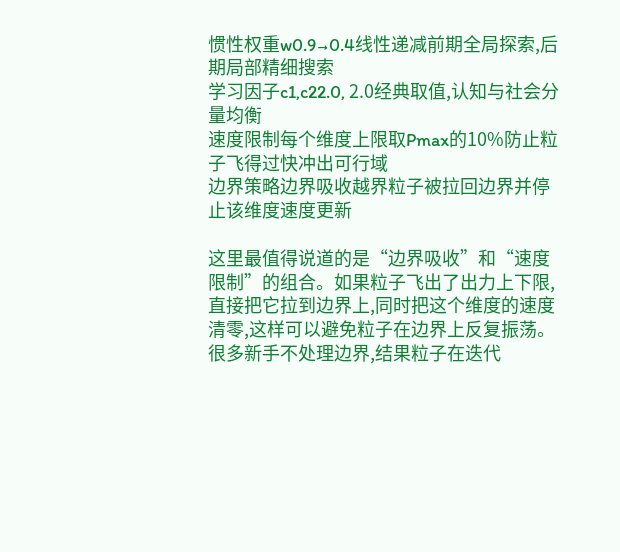惯性权重w0.9→0.4线性递减前期全局探索,后期局部精细搜索
学习因子c1,c22.0, 2.0经典取值,认知与社会分量均衡
速度限制每个维度上限取Pmax的10%防止粒子飞得过快冲出可行域
边界策略边界吸收越界粒子被拉回边界并停止该维度速度更新

这里最值得说道的是“边界吸收”和“速度限制”的组合。如果粒子飞出了出力上下限,直接把它拉到边界上,同时把这个维度的速度清零,这样可以避免粒子在边界上反复振荡。很多新手不处理边界,结果粒子在迭代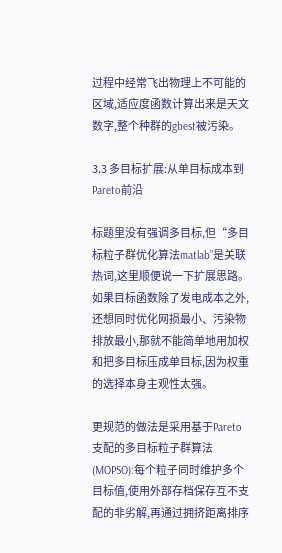过程中经常飞出物理上不可能的区域,适应度函数计算出来是天文数字,整个种群的gbest被污染。

3.3 多目标扩展:从单目标成本到Pareto前沿

标题里没有强调多目标,但“多目标粒子群优化算法matlab”是关联热词,这里顺便说一下扩展思路。如果目标函数除了发电成本之外,还想同时优化网损最小、污染物排放最小,那就不能简单地用加权和把多目标压成单目标,因为权重的选择本身主观性太强。

更规范的做法是采用基于Pareto支配的多目标粒子群算法(MOPSO):每个粒子同时维护多个目标值,使用外部存档保存互不支配的非劣解,再通过拥挤距离排序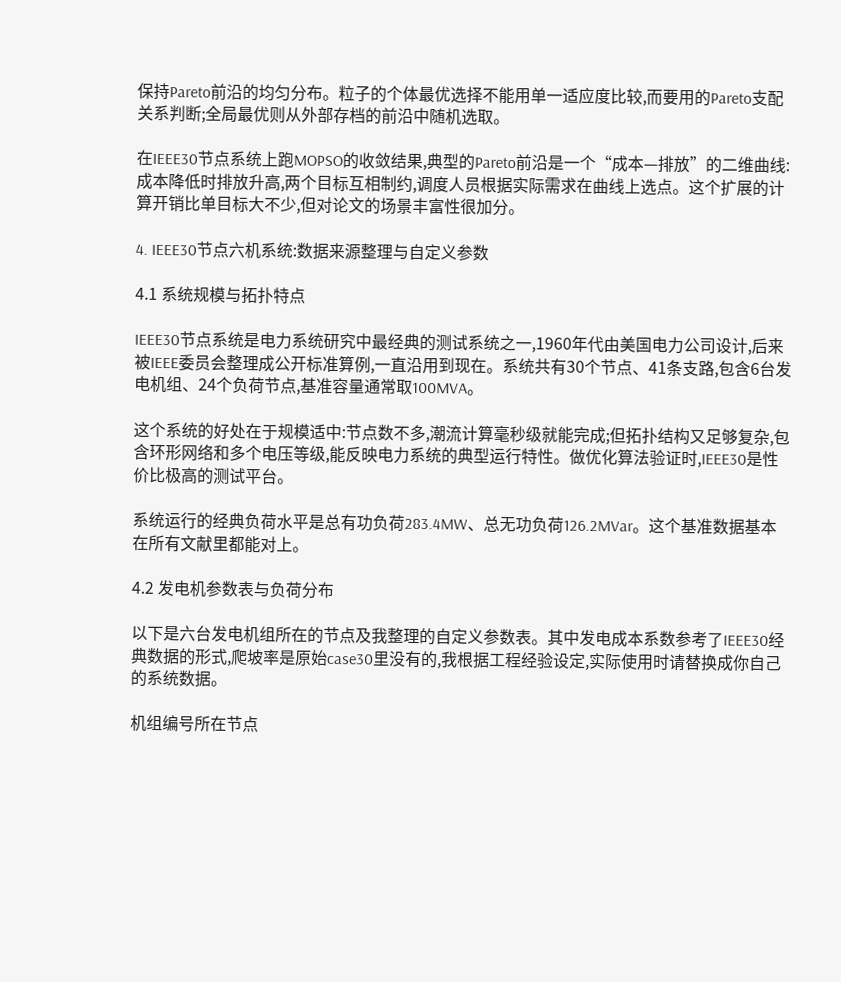保持Pareto前沿的均匀分布。粒子的个体最优选择不能用单一适应度比较,而要用的Pareto支配关系判断;全局最优则从外部存档的前沿中随机选取。

在IEEE30节点系统上跑MOPSO的收敛结果,典型的Pareto前沿是一个“成本—排放”的二维曲线:成本降低时排放升高,两个目标互相制约,调度人员根据实际需求在曲线上选点。这个扩展的计算开销比单目标大不少,但对论文的场景丰富性很加分。

4. IEEE30节点六机系统:数据来源整理与自定义参数

4.1 系统规模与拓扑特点

IEEE30节点系统是电力系统研究中最经典的测试系统之一,1960年代由美国电力公司设计,后来被IEEE委员会整理成公开标准算例,一直沿用到现在。系统共有30个节点、41条支路,包含6台发电机组、24个负荷节点,基准容量通常取100MVA。

这个系统的好处在于规模适中:节点数不多,潮流计算毫秒级就能完成;但拓扑结构又足够复杂,包含环形网络和多个电压等级,能反映电力系统的典型运行特性。做优化算法验证时,IEEE30是性价比极高的测试平台。

系统运行的经典负荷水平是总有功负荷283.4MW、总无功负荷126.2MVar。这个基准数据基本在所有文献里都能对上。

4.2 发电机参数表与负荷分布

以下是六台发电机组所在的节点及我整理的自定义参数表。其中发电成本系数参考了IEEE30经典数据的形式,爬坡率是原始case30里没有的,我根据工程经验设定,实际使用时请替换成你自己的系统数据。

机组编号所在节点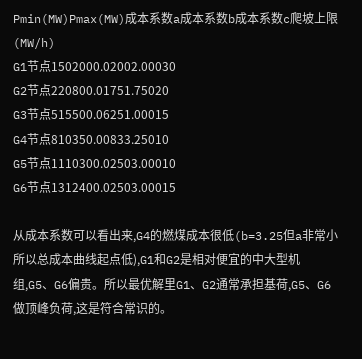Pmin(MW)Pmax(MW)成本系数a成本系数b成本系数c爬坡上限(MW/h)
G1节点1502000.02002.00030
G2节点220800.01751.75020
G3节点515500.06251.00015
G4节点810350.00833.25010
G5节点1110300.02503.00010
G6节点1312400.02503.00015

从成本系数可以看出来,G4的燃煤成本很低(b=3.25但a非常小所以总成本曲线起点低),G1和G2是相对便宜的中大型机组,G5、G6偏贵。所以最优解里G1、G2通常承担基荷,G5、G6做顶峰负荷,这是符合常识的。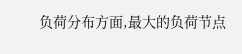负荷分布方面,最大的负荷节点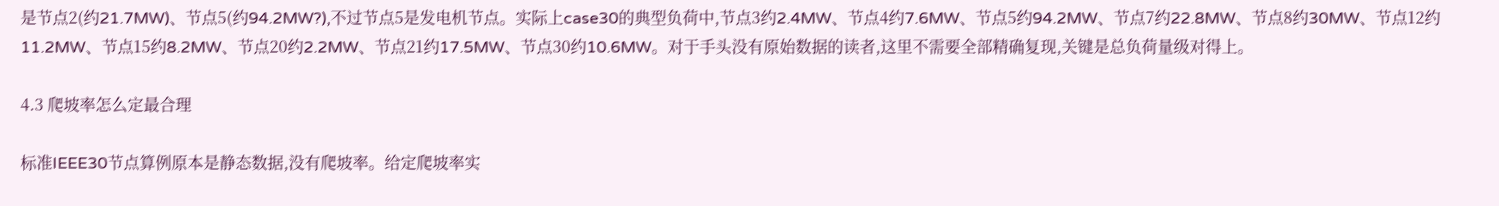是节点2(约21.7MW)、节点5(约94.2MW?),不过节点5是发电机节点。实际上case30的典型负荷中,节点3约2.4MW、节点4约7.6MW、节点5约94.2MW、节点7约22.8MW、节点8约30MW、节点12约11.2MW、节点15约8.2MW、节点20约2.2MW、节点21约17.5MW、节点30约10.6MW。对于手头没有原始数据的读者,这里不需要全部精确复现,关键是总负荷量级对得上。

4.3 爬坡率怎么定最合理

标准IEEE30节点算例原本是静态数据,没有爬坡率。给定爬坡率实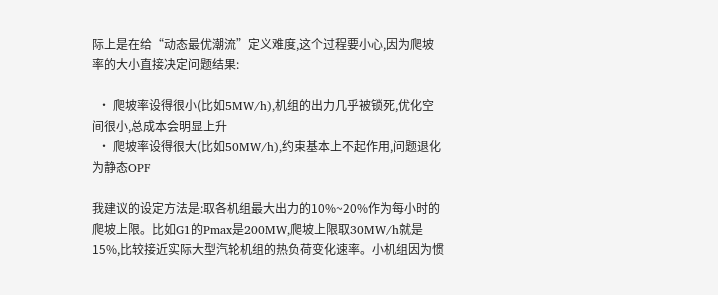际上是在给“动态最优潮流”定义难度,这个过程要小心,因为爬坡率的大小直接决定问题结果:

  • 爬坡率设得很小(比如5MW/h),机组的出力几乎被锁死,优化空间很小,总成本会明显上升
  • 爬坡率设得很大(比如50MW/h),约束基本上不起作用,问题退化为静态OPF

我建议的设定方法是:取各机组最大出力的10%~20%作为每小时的爬坡上限。比如G1的Pmax是200MW,爬坡上限取30MW/h就是15%,比较接近实际大型汽轮机组的热负荷变化速率。小机组因为惯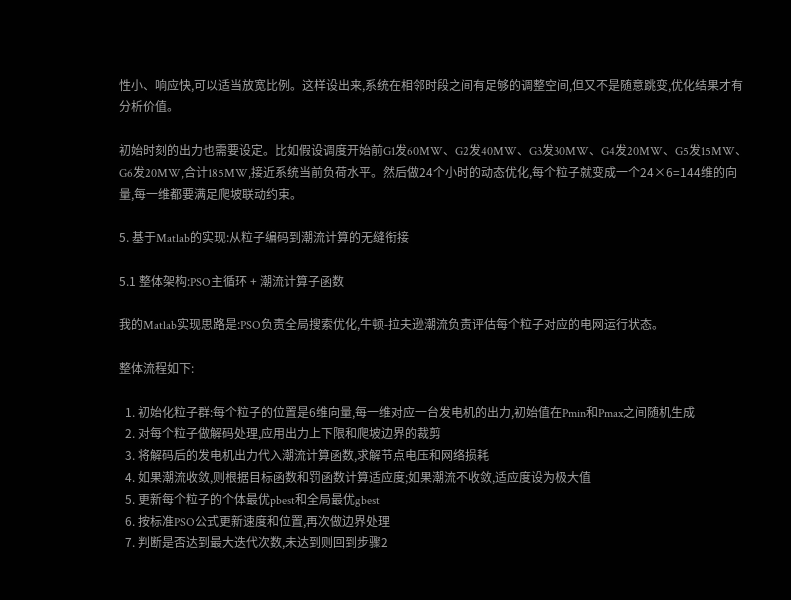性小、响应快,可以适当放宽比例。这样设出来,系统在相邻时段之间有足够的调整空间,但又不是随意跳变,优化结果才有分析价值。

初始时刻的出力也需要设定。比如假设调度开始前G1发60MW、G2发40MW、G3发30MW、G4发20MW、G5发15MW、G6发20MW,合计185MW,接近系统当前负荷水平。然后做24个小时的动态优化,每个粒子就变成一个24×6=144维的向量,每一维都要满足爬坡联动约束。

5. 基于Matlab的实现:从粒子编码到潮流计算的无缝衔接

5.1 整体架构:PSO主循环 + 潮流计算子函数

我的Matlab实现思路是:PSO负责全局搜索优化,牛顿-拉夫逊潮流负责评估每个粒子对应的电网运行状态。

整体流程如下:

  1. 初始化粒子群:每个粒子的位置是6维向量,每一维对应一台发电机的出力,初始值在Pmin和Pmax之间随机生成
  2. 对每个粒子做解码处理,应用出力上下限和爬坡边界的裁剪
  3. 将解码后的发电机出力代入潮流计算函数,求解节点电压和网络损耗
  4. 如果潮流收敛,则根据目标函数和罚函数计算适应度;如果潮流不收敛,适应度设为极大值
  5. 更新每个粒子的个体最优pbest和全局最优gbest
  6. 按标准PSO公式更新速度和位置,再次做边界处理
  7. 判断是否达到最大迭代次数,未达到则回到步骤2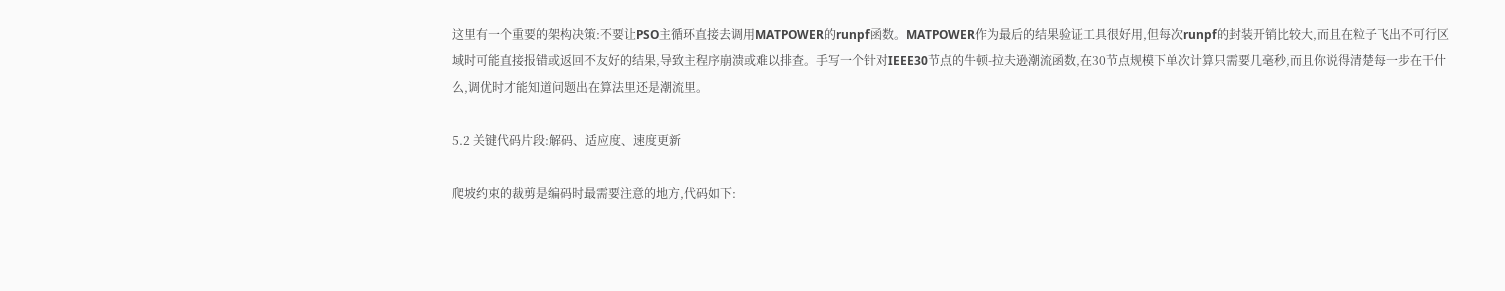这里有一个重要的架构决策:不要让PSO主循环直接去调用MATPOWER的runpf函数。MATPOWER作为最后的结果验证工具很好用,但每次runpf的封装开销比较大,而且在粒子飞出不可行区域时可能直接报错或返回不友好的结果,导致主程序崩溃或难以排查。手写一个针对IEEE30节点的牛顿-拉夫逊潮流函数,在30节点规模下单次计算只需要几毫秒,而且你说得清楚每一步在干什么,调优时才能知道问题出在算法里还是潮流里。

5.2 关键代码片段:解码、适应度、速度更新

爬坡约束的裁剪是编码时最需要注意的地方,代码如下: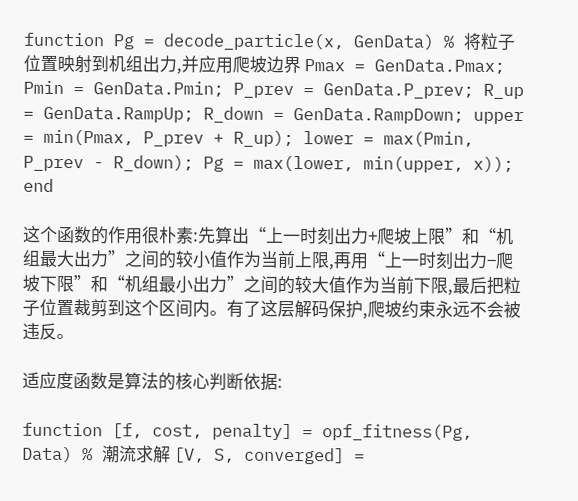function Pg = decode_particle(x, GenData) % 将粒子位置映射到机组出力,并应用爬坡边界 Pmax = GenData.Pmax; Pmin = GenData.Pmin; P_prev = GenData.P_prev; R_up = GenData.RampUp; R_down = GenData.RampDown; upper = min(Pmax, P_prev + R_up); lower = max(Pmin, P_prev - R_down); Pg = max(lower, min(upper, x)); end

这个函数的作用很朴素:先算出“上一时刻出力+爬坡上限”和“机组最大出力”之间的较小值作为当前上限,再用“上一时刻出力−爬坡下限”和“机组最小出力”之间的较大值作为当前下限,最后把粒子位置裁剪到这个区间内。有了这层解码保护,爬坡约束永远不会被违反。

适应度函数是算法的核心判断依据:

function [f, cost, penalty] = opf_fitness(Pg, Data) % 潮流求解 [V, S, converged] =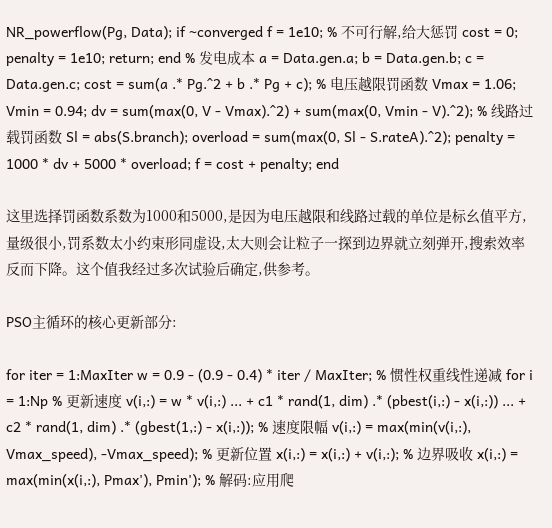NR_powerflow(Pg, Data); if ~converged f = 1e10; % 不可行解,给大惩罚 cost = 0; penalty = 1e10; return; end % 发电成本 a = Data.gen.a; b = Data.gen.b; c = Data.gen.c; cost = sum(a .* Pg.^2 + b .* Pg + c); % 电压越限罚函数 Vmax = 1.06; Vmin = 0.94; dv = sum(max(0, V - Vmax).^2) + sum(max(0, Vmin - V).^2); % 线路过载罚函数 Sl = abs(S.branch); overload = sum(max(0, Sl - S.rateA).^2); penalty = 1000 * dv + 5000 * overload; f = cost + penalty; end

这里选择罚函数系数为1000和5000,是因为电压越限和线路过载的单位是标幺值平方,量级很小,罚系数太小约束形同虚设,太大则会让粒子一探到边界就立刻弹开,搜索效率反而下降。这个值我经过多次试验后确定,供参考。

PSO主循环的核心更新部分:

for iter = 1:MaxIter w = 0.9 - (0.9 - 0.4) * iter / MaxIter; % 惯性权重线性递减 for i = 1:Np % 更新速度 v(i,:) = w * v(i,:) ... + c1 * rand(1, dim) .* (pbest(i,:) - x(i,:)) ... + c2 * rand(1, dim) .* (gbest(1,:) - x(i,:)); % 速度限幅 v(i,:) = max(min(v(i,:), Vmax_speed), -Vmax_speed); % 更新位置 x(i,:) = x(i,:) + v(i,:); % 边界吸收 x(i,:) = max(min(x(i,:), Pmax'), Pmin'); % 解码:应用爬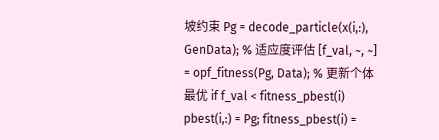坡约束 Pg = decode_particle(x(i,:), GenData); % 适应度评估 [f_val, ~, ~] = opf_fitness(Pg, Data); % 更新个体最优 if f_val < fitness_pbest(i) pbest(i,:) = Pg; fitness_pbest(i) =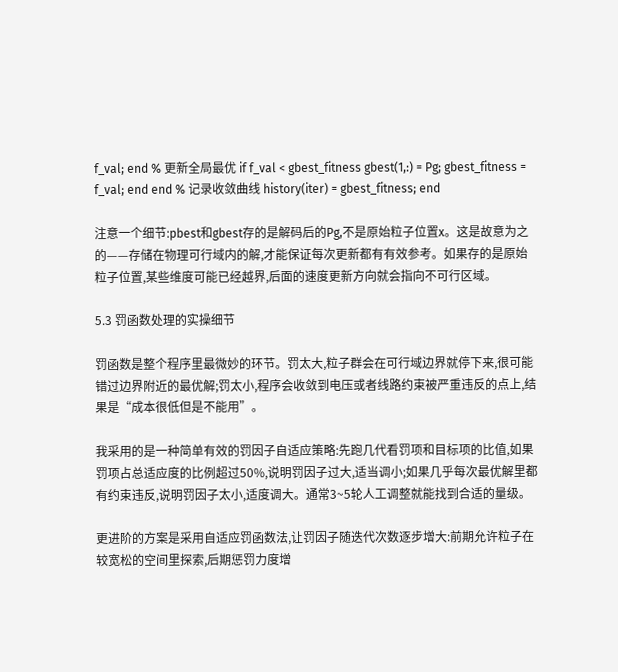f_val; end % 更新全局最优 if f_val < gbest_fitness gbest(1,:) = Pg; gbest_fitness = f_val; end end % 记录收敛曲线 history(iter) = gbest_fitness; end

注意一个细节:pbest和gbest存的是解码后的Pg,不是原始粒子位置x。这是故意为之的——存储在物理可行域内的解,才能保证每次更新都有有效参考。如果存的是原始粒子位置,某些维度可能已经越界,后面的速度更新方向就会指向不可行区域。

5.3 罚函数处理的实操细节

罚函数是整个程序里最微妙的环节。罚太大,粒子群会在可行域边界就停下来,很可能错过边界附近的最优解;罚太小,程序会收敛到电压或者线路约束被严重违反的点上,结果是“成本很低但是不能用”。

我采用的是一种简单有效的罚因子自适应策略:先跑几代看罚项和目标项的比值,如果罚项占总适应度的比例超过50%,说明罚因子过大,适当调小;如果几乎每次最优解里都有约束违反,说明罚因子太小,适度调大。通常3~5轮人工调整就能找到合适的量级。

更进阶的方案是采用自适应罚函数法,让罚因子随迭代次数逐步增大:前期允许粒子在较宽松的空间里探索,后期惩罚力度增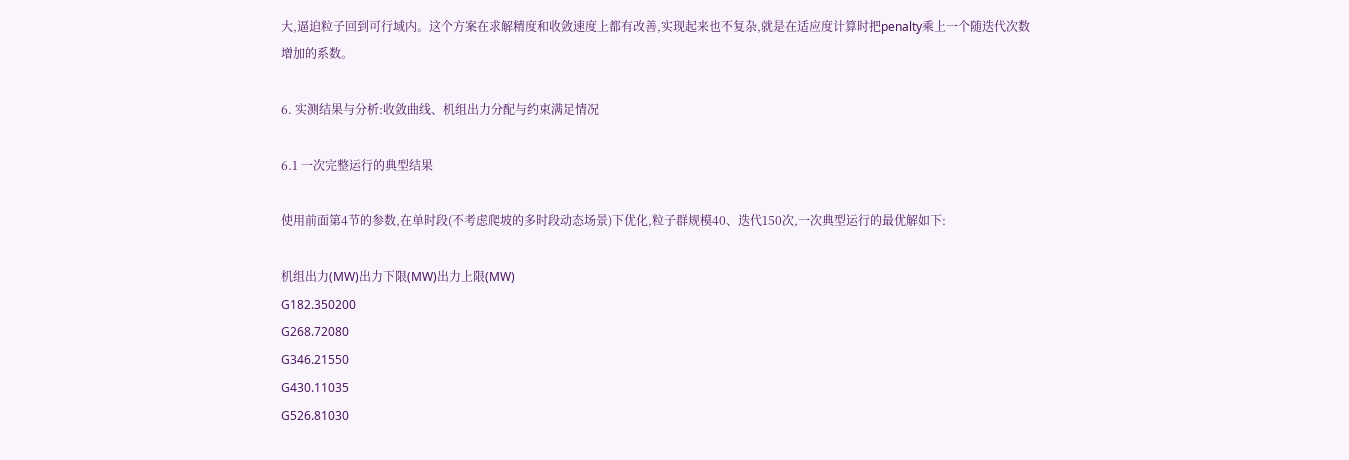大,逼迫粒子回到可行域内。这个方案在求解精度和收敛速度上都有改善,实现起来也不复杂,就是在适应度计算时把penalty乘上一个随迭代次数增加的系数。

6. 实测结果与分析:收敛曲线、机组出力分配与约束满足情况

6.1 一次完整运行的典型结果

使用前面第4节的参数,在单时段(不考虑爬坡的多时段动态场景)下优化,粒子群规模40、迭代150次,一次典型运行的最优解如下:

机组出力(MW)出力下限(MW)出力上限(MW)
G182.350200
G268.72080
G346.21550
G430.11035
G526.81030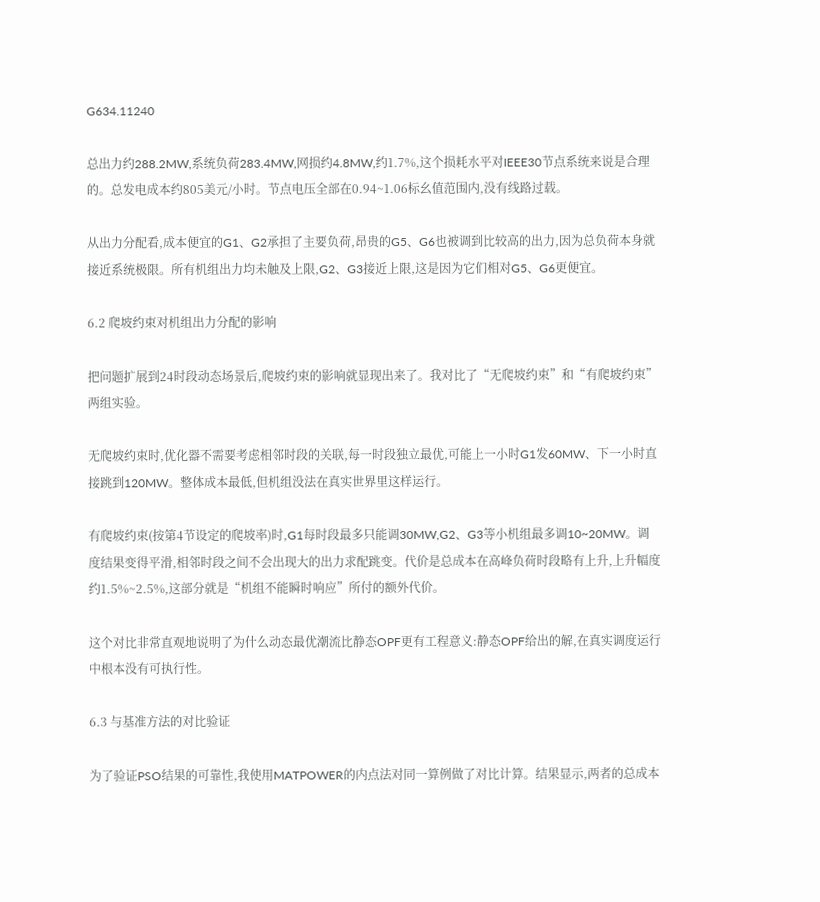G634.11240

总出力约288.2MW,系统负荷283.4MW,网损约4.8MW,约1.7%,这个损耗水平对IEEE30节点系统来说是合理的。总发电成本约805美元/小时。节点电压全部在0.94~1.06标幺值范围内,没有线路过载。

从出力分配看,成本便宜的G1、G2承担了主要负荷,昂贵的G5、G6也被调到比较高的出力,因为总负荷本身就接近系统极限。所有机组出力均未触及上限,G2、G3接近上限,这是因为它们相对G5、G6更便宜。

6.2 爬坡约束对机组出力分配的影响

把问题扩展到24时段动态场景后,爬坡约束的影响就显现出来了。我对比了“无爬坡约束”和“有爬坡约束”两组实验。

无爬坡约束时,优化器不需要考虑相邻时段的关联,每一时段独立最优,可能上一小时G1发60MW、下一小时直接跳到120MW。整体成本最低,但机组没法在真实世界里这样运行。

有爬坡约束(按第4节设定的爬坡率)时,G1每时段最多只能调30MW,G2、G3等小机组最多调10~20MW。调度结果变得平滑,相邻时段之间不会出现大的出力求配跳变。代价是总成本在高峰负荷时段略有上升,上升幅度约1.5%~2.5%,这部分就是“机组不能瞬时响应”所付的额外代价。

这个对比非常直观地说明了为什么动态最优潮流比静态OPF更有工程意义:静态OPF给出的解,在真实调度运行中根本没有可执行性。

6.3 与基准方法的对比验证

为了验证PSO结果的可靠性,我使用MATPOWER的内点法对同一算例做了对比计算。结果显示,两者的总成本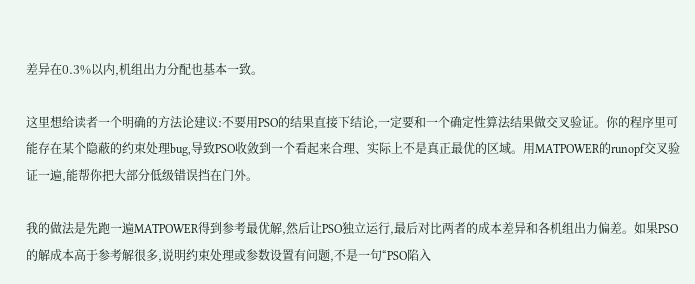差异在0.3%以内,机组出力分配也基本一致。

这里想给读者一个明确的方法论建议:不要用PSO的结果直接下结论,一定要和一个确定性算法结果做交叉验证。你的程序里可能存在某个隐蔽的约束处理bug,导致PSO收敛到一个看起来合理、实际上不是真正最优的区域。用MATPOWER的runopf交叉验证一遍,能帮你把大部分低级错误挡在门外。

我的做法是先跑一遍MATPOWER得到参考最优解,然后让PSO独立运行,最后对比两者的成本差异和各机组出力偏差。如果PSO的解成本高于参考解很多,说明约束处理或参数设置有问题,不是一句“PSO陷入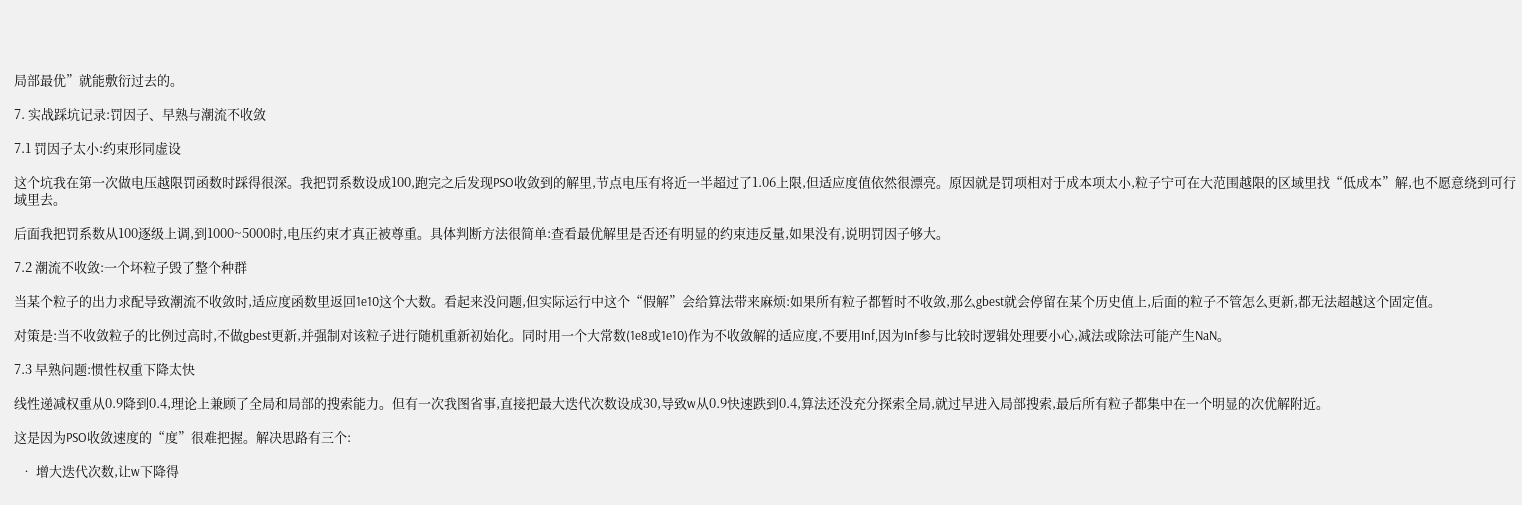局部最优”就能敷衍过去的。

7. 实战踩坑记录:罚因子、早熟与潮流不收敛

7.1 罚因子太小:约束形同虚设

这个坑我在第一次做电压越限罚函数时踩得很深。我把罚系数设成100,跑完之后发现PSO收敛到的解里,节点电压有将近一半超过了1.06上限,但适应度值依然很漂亮。原因就是罚项相对于成本项太小,粒子宁可在大范围越限的区域里找“低成本”解,也不愿意绕到可行域里去。

后面我把罚系数从100逐级上调,到1000~5000时,电压约束才真正被尊重。具体判断方法很简单:查看最优解里是否还有明显的约束违反量,如果没有,说明罚因子够大。

7.2 潮流不收敛:一个坏粒子毁了整个种群

当某个粒子的出力求配导致潮流不收敛时,适应度函数里返回1e10这个大数。看起来没问题,但实际运行中这个“假解”会给算法带来麻烦:如果所有粒子都暂时不收敛,那么gbest就会停留在某个历史值上,后面的粒子不管怎么更新,都无法超越这个固定值。

对策是:当不收敛粒子的比例过高时,不做gbest更新,并强制对该粒子进行随机重新初始化。同时用一个大常数(1e8或1e10)作为不收敛解的适应度,不要用Inf,因为Inf参与比较时逻辑处理要小心,减法或除法可能产生NaN。

7.3 早熟问题:惯性权重下降太快

线性递减权重从0.9降到0.4,理论上兼顾了全局和局部的搜索能力。但有一次我图省事,直接把最大迭代次数设成30,导致w从0.9快速跌到0.4,算法还没充分探索全局,就过早进入局部搜索,最后所有粒子都集中在一个明显的次优解附近。

这是因为PSO收敛速度的“度”很难把握。解决思路有三个:

  • 增大迭代次数,让w下降得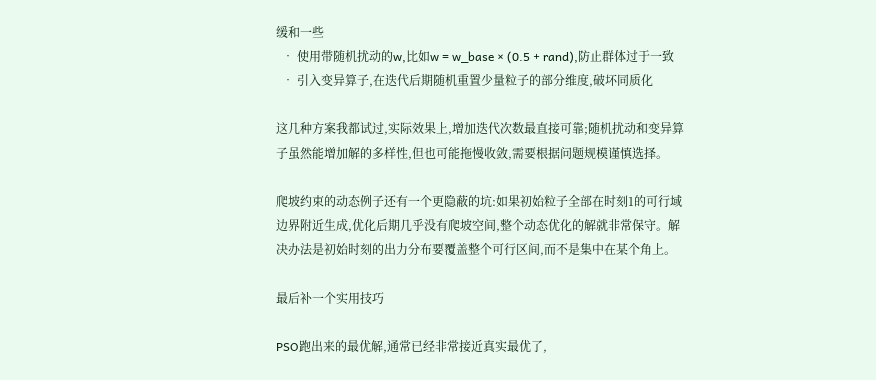缓和一些
  • 使用带随机扰动的w,比如w = w_base × (0.5 + rand),防止群体过于一致
  • 引入变异算子,在迭代后期随机重置少量粒子的部分维度,破坏同质化

这几种方案我都试过,实际效果上,增加迭代次数最直接可靠;随机扰动和变异算子虽然能增加解的多样性,但也可能拖慢收敛,需要根据问题规模谨慎选择。

爬坡约束的动态例子还有一个更隐蔽的坑:如果初始粒子全部在时刻1的可行域边界附近生成,优化后期几乎没有爬坡空间,整个动态优化的解就非常保守。解决办法是初始时刻的出力分布要覆盖整个可行区间,而不是集中在某个角上。

最后补一个实用技巧

PSO跑出来的最优解,通常已经非常接近真实最优了,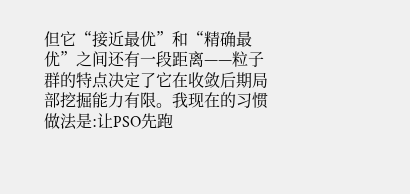但它“接近最优”和“精确最优”之间还有一段距离——粒子群的特点决定了它在收敛后期局部挖掘能力有限。我现在的习惯做法是:让PSO先跑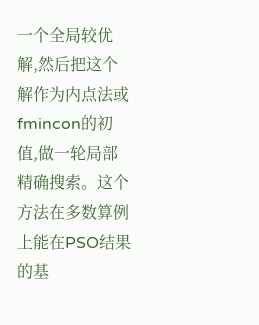一个全局较优解,然后把这个解作为内点法或fmincon的初值,做一轮局部精确搜索。这个方法在多数算例上能在PSO结果的基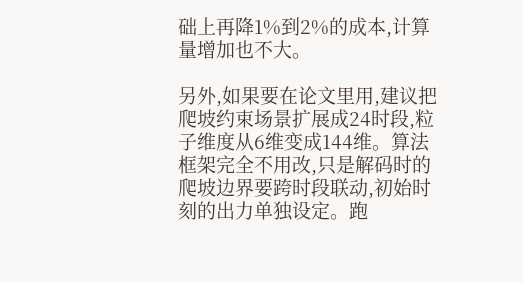础上再降1%到2%的成本,计算量增加也不大。

另外,如果要在论文里用,建议把爬坡约束场景扩展成24时段,粒子维度从6维变成144维。算法框架完全不用改,只是解码时的爬坡边界要跨时段联动,初始时刻的出力单独设定。跑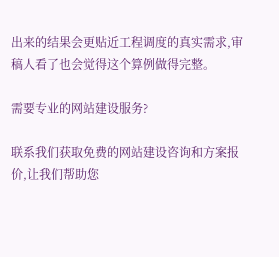出来的结果会更贴近工程调度的真实需求,审稿人看了也会觉得这个算例做得完整。

需要专业的网站建设服务?

联系我们获取免费的网站建设咨询和方案报价,让我们帮助您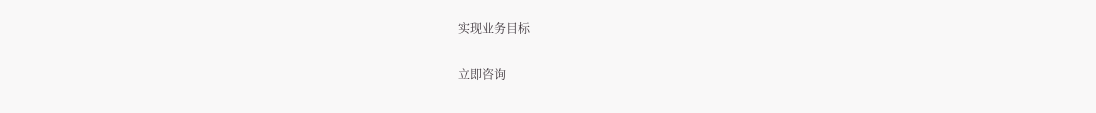实现业务目标

立即咨询